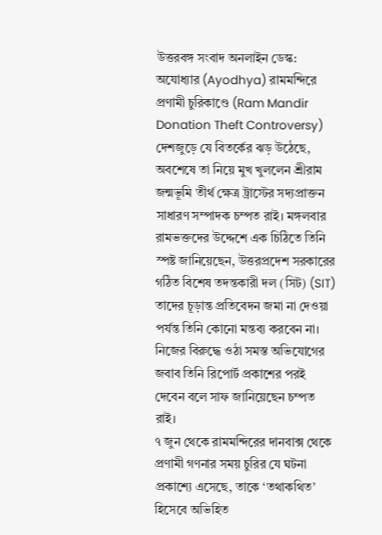উত্তরবঙ্গ সংবাদ অনলাইন ডেস্ক: অযোধ্যার (Ayodhya) রামমন্দিরে প্রণামী চুরিকাণ্ডে (Ram Mandir Donation Theft Controversy) দেশজুড়ে যে বিতর্কের ঝড় উঠেছে, অবশেষে তা নিয়ে মুখ খুললেন শ্রীরাম জন্মভূমি তীর্থ ক্ষেত্র ট্রাস্টের সদ্যপ্রাক্তন সাধারণ সম্পাদক চম্পত রাই। মঙ্গলবার রামভক্তদের উদ্দেশে এক চিঠিতে তিনি স্পষ্ট জানিয়েছেন, উত্তরপ্রদেশ সরকারের গঠিত বিশেষ তদন্তকারী দল (সিট) (SIT) তাদের চূড়ান্ত প্রতিবেদন জমা না দেওয়া পর্যন্ত তিনি কোনো মন্তব্য করবেন না। নিজের বিরুদ্ধে ওঠা সমস্ত অভিযোগের জবাব তিনি রিপোর্ট প্রকাশের পরই দেবেন বলে সাফ জানিয়েছেন চম্পত রাই।
৭ জুন থেকে রামমন্দিরের দানবাক্স থেকে প্রণামী গণনার সময় চুরির যে ঘটনা প্রকাশ্যে এসেছে, তাকে ‘তথাকথিত’ হিসেবে অভিহিত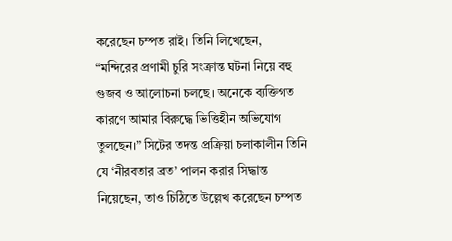করেছেন চম্পত রাই। তিনি লিখেছেন, “মন্দিরের প্রণামী চুরি সংক্রান্ত ঘটনা নিয়ে বহু গুজব ও আলোচনা চলছে। অনেকে ব্যক্তিগত কারণে আমার বিরুদ্ধে ভিত্তিহীন অভিযোগ তুলছেন।” সিটের তদন্ত প্রক্রিয়া চলাকালীন তিনি যে ‘নীরবতার ব্রত’ পালন করার সিদ্ধান্ত নিয়েছেন, তাও চিঠিতে উল্লেখ করেছেন চম্পত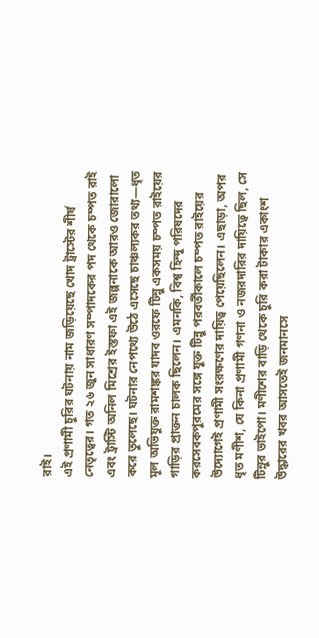রাই।
এই প্রণামী চুরির ঘটনায় নাম জড়িয়েছে খোদ ট্রাস্টের শীর্ষ নেতৃত্বের। গত ২৬ জুন সাধারণ সম্পাদকের পদ থেকে চম্পত রাই এবং ট্রাস্টি অনিল মিশ্রের ইস্তফা এই জল্পনাকে আরও জোরালো করে তুলেছে। ঘটনার নেপথ্যে উঠে এসেছে চাঞ্চল্যকর তথ্য—ধৃত মূল অভিযুক্ত রামশঙ্কর যাদব ওরফে টিন্নু একসময় চম্পত রাইয়ের গাড়ির প্রাক্তন চালক ছিলেন। এমনকি, বিশ্ব হিন্দু পরিষদের করসেবকপুরমের সঙ্গে যুক্ত টিন্নু পরবর্তীকালে চম্পত রাইয়ের উদ্যোগেই প্রণামী সংরক্ষণের দায়িত্ব পেয়েছিলেন। এছাড়া, অপর ধৃত মণীশ, যে কিনা প্রণামী গণনা ও নজরদারির দায়িত্বে ছিল, সে টিন্নুর ভাইপো। মণীশের বাড়ি থেকে চুরি করা টাকার একাংশ উদ্ধারের খবর আসতেই জনমানসে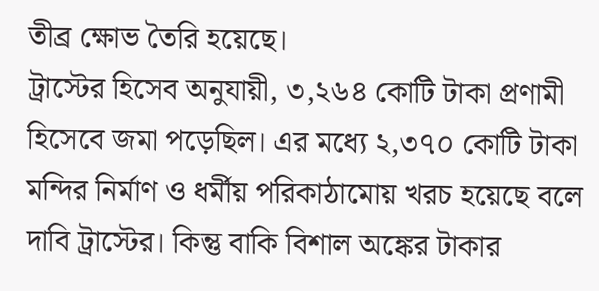তীব্র ক্ষোভ তৈরি হয়েছে।
ট্রাস্টের হিসেব অনুযায়ী, ৩,২৬৪ কোটি টাকা প্রণামী হিসেবে জমা পড়েছিল। এর মধ্যে ২,৩৭০ কোটি টাকা মন্দির নির্মাণ ও ধর্মীয় পরিকাঠামোয় খরচ হয়েছে বলে দাবি ট্রাস্টের। কিন্তু বাকি বিশাল অঙ্কের টাকার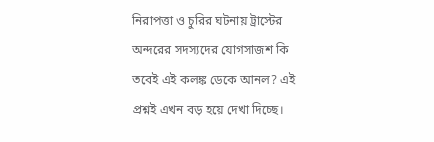নিরাপত্তা ও চুরির ঘটনায় ট্রাস্টের অন্দরের সদস্যদের যোগসাজশ কি তবেই এই কলঙ্ক ডেকে আনল? এই প্রশ্নই এখন বড় হয়ে দেখা দিচ্ছে।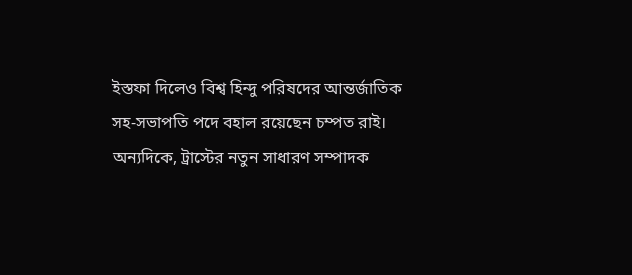ইস্তফা দিলেও বিশ্ব হিন্দু পরিষদের আন্তর্জাতিক সহ-সভাপতি পদে বহাল রয়েছেন চম্পত রাই। অন্যদিকে, ট্রাস্টের নতুন সাধারণ সম্পাদক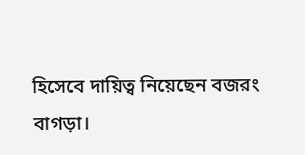হিসেবে দায়িত্ব নিয়েছেন বজরং বাগড়া।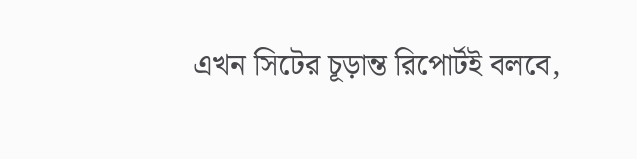এখন সিটের চূড়ান্ত রিপোর্টই বলবে,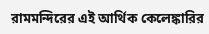রামমন্দিরের এই আর্থিক কেলেঙ্কারির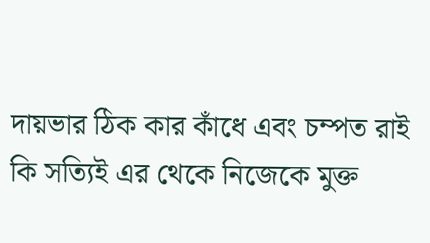দায়ভার ঠিক কার কাঁধে এবং চম্পত রাই কি সত্যিই এর থেকে নিজেকে মুক্ত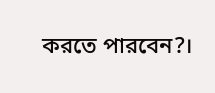করতে পারবেন?।